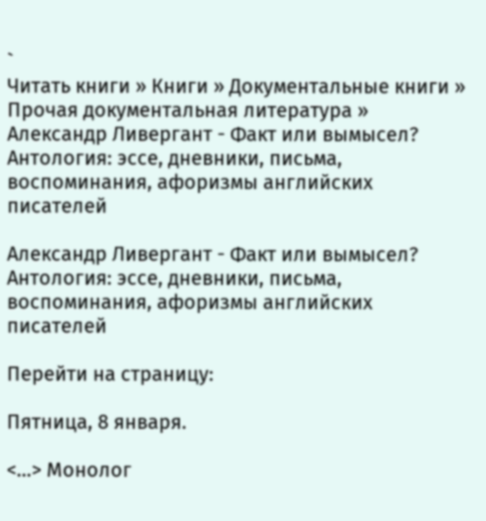`
Читать книги » Книги » Документальные книги » Прочая документальная литература » Александр Ливергант - Факт или вымысел? Антология: эссе, дневники, письма, воспоминания, афоризмы английских писателей

Александр Ливергант - Факт или вымысел? Антология: эссе, дневники, письма, воспоминания, афоризмы английских писателей

Перейти на страницу:

Пятница, 8 января.

<…> Монолог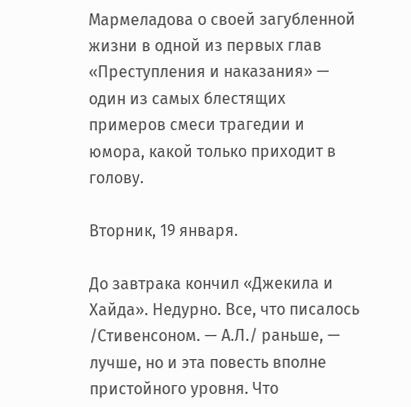Мармеладова о своей загубленной жизни в одной из первых глав «Преступления и наказания» — один из самых блестящих примеров смеси трагедии и юмора, какой только приходит в голову.

Вторник, 19 января.

До завтрака кончил «Джекила и Хайда». Недурно. Все, что писалось /Стивенсоном. — А.Л./ раньше, — лучше, но и эта повесть вполне пристойного уровня. Что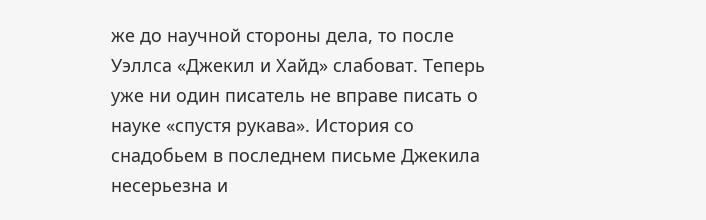же до научной стороны дела, то после Уэллса «Джекил и Хайд» слабоват. Теперь уже ни один писатель не вправе писать о науке «спустя рукава». История со снадобьем в последнем письме Джекила несерьезна и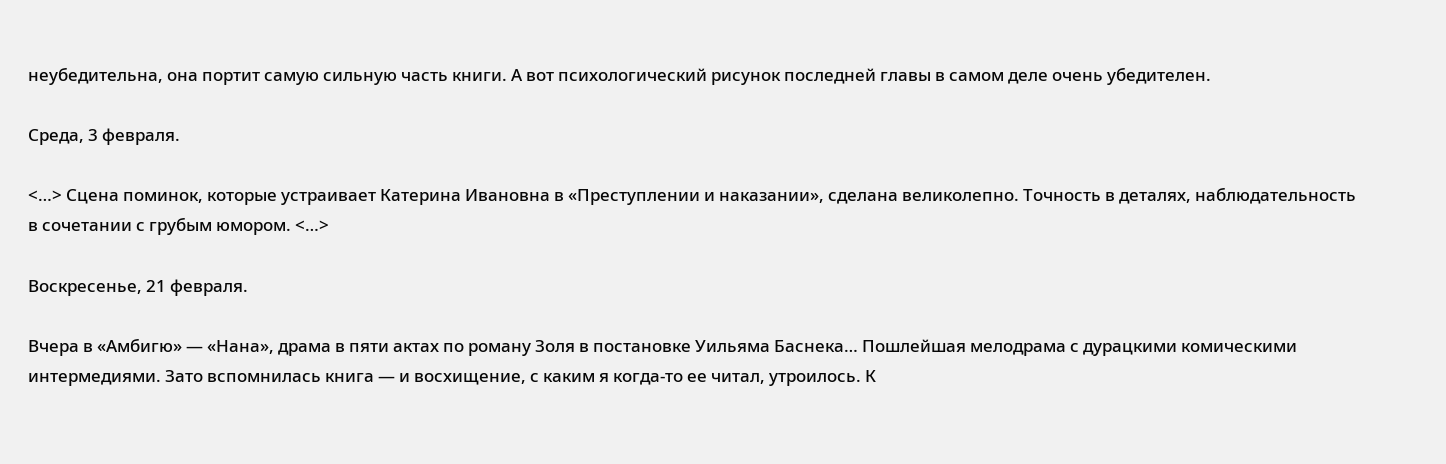неубедительна, она портит самую сильную часть книги. А вот психологический рисунок последней главы в самом деле очень убедителен.

Среда, 3 февраля.

<…> Сцена поминок, которые устраивает Катерина Ивановна в «Преступлении и наказании», сделана великолепно. Точность в деталях, наблюдательность в сочетании с грубым юмором. <…>

Воскресенье, 21 февраля.

Вчера в «Амбигю» — «Нана», драма в пяти актах по роману Золя в постановке Уильяма Баснека… Пошлейшая мелодрама с дурацкими комическими интермедиями. Зато вспомнилась книга — и восхищение, с каким я когда-то ее читал, утроилось. К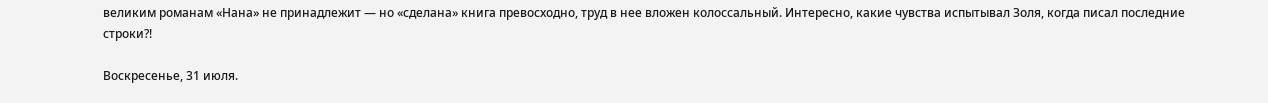великим романам «Нана» не принадлежит — но «сделана» книга превосходно, труд в нее вложен колоссальный. Интересно, какие чувства испытывал Золя, когда писал последние строки?!

Воскресенье, 31 июля.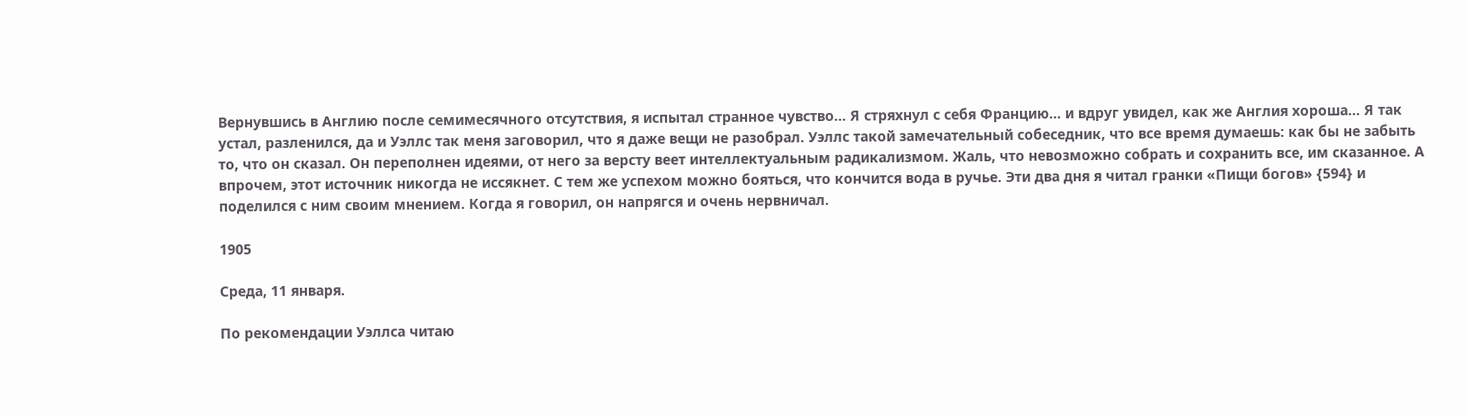Вернувшись в Англию после семимесячного отсутствия, я испытал странное чувство… Я стряхнул с себя Францию… и вдруг увидел, как же Англия хороша… Я так устал, разленился, да и Уэллс так меня заговорил, что я даже вещи не разобрал. Уэллс такой замечательный собеседник, что все время думаешь: как бы не забыть то, что он сказал. Он переполнен идеями, от него за версту веет интеллектуальным радикализмом. Жаль, что невозможно собрать и сохранить все, им сказанное. А впрочем, этот источник никогда не иссякнет. С тем же успехом можно бояться, что кончится вода в ручье. Эти два дня я читал гранки «Пищи богов» {594} и поделился с ним своим мнением. Когда я говорил, он напрягся и очень нервничал.

1905

Среда, 11 января.

По рекомендации Уэллса читаю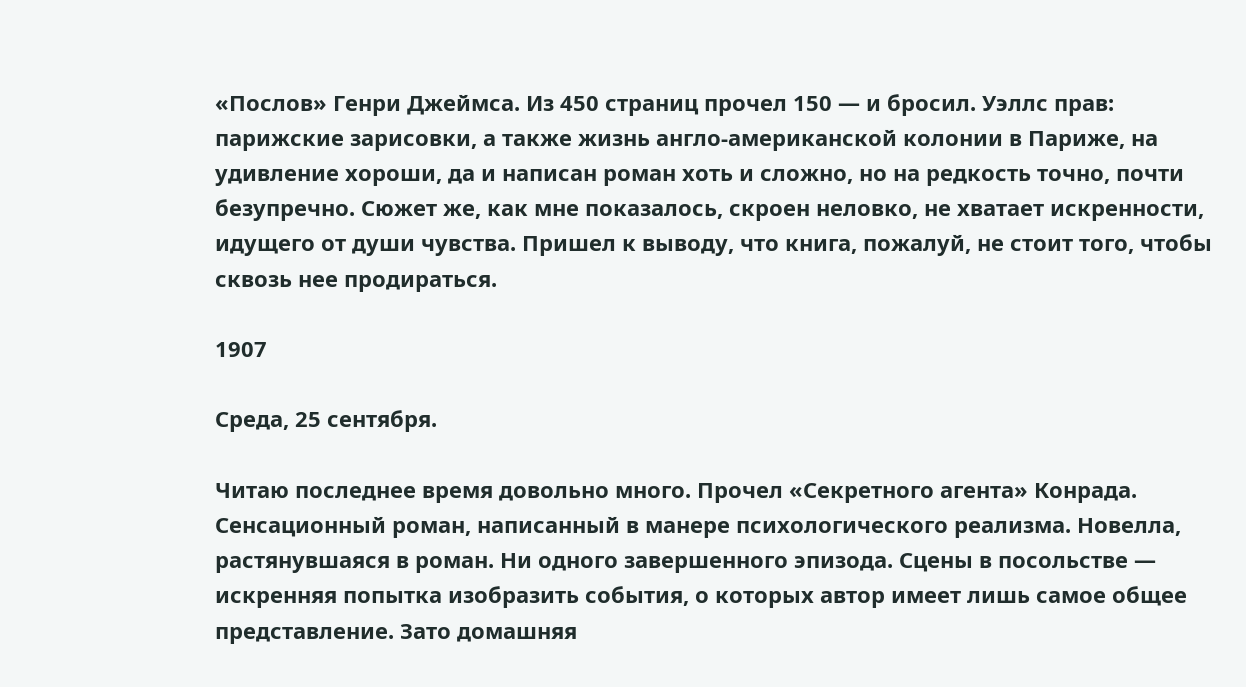«Послов» Генри Джеймса. Из 450 страниц прочел 150 — и бросил. Уэллс прав: парижские зарисовки, а также жизнь англо-американской колонии в Париже, на удивление хороши, да и написан роман хоть и сложно, но на редкость точно, почти безупречно. Сюжет же, как мне показалось, скроен неловко, не хватает искренности, идущего от души чувства. Пришел к выводу, что книга, пожалуй, не стоит того, чтобы сквозь нее продираться.

1907

Среда, 25 сентября.

Читаю последнее время довольно много. Прочел «Секретного агента» Конрада. Сенсационный роман, написанный в манере психологического реализма. Новелла, растянувшаяся в роман. Ни одного завершенного эпизода. Сцены в посольстве — искренняя попытка изобразить события, о которых автор имеет лишь самое общее представление. Зато домашняя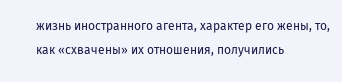жизнь иностранного агента, характер его жены, то, как «схвачены» их отношения, получились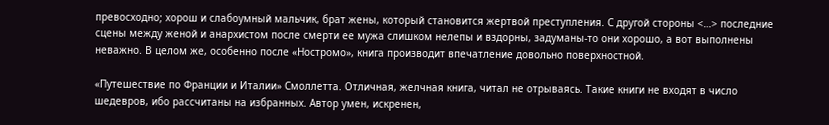превосходно; хорош и слабоумный мальчик, брат жены, который становится жертвой преступления. С другой стороны <…> последние сцены между женой и анархистом после смерти ее мужа слишком нелепы и вздорны, задуманы-то они хорошо, а вот выполнены неважно. В целом же, особенно после «Ностромо», книга производит впечатление довольно поверхностной.

«Путешествие по Франции и Италии» Смоллетта. Отличная, желчная книга, читал не отрываясь. Такие книги не входят в число шедевров, ибо рассчитаны на избранных. Автор умен, искренен,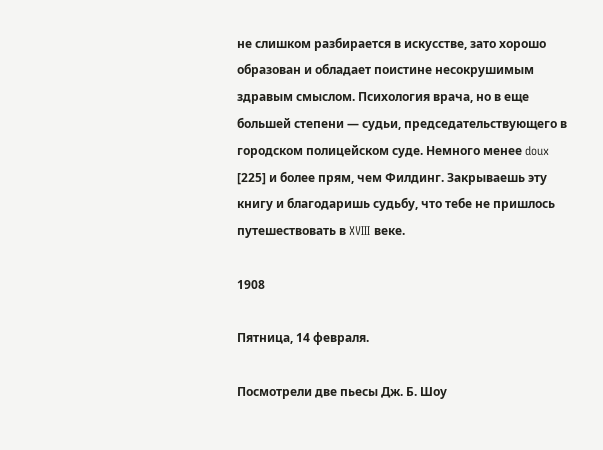не слишком разбирается в искусстве, зато хорошо образован и обладает поистине несокрушимым здравым смыслом. Психология врача, но в еще большей степени — судьи, председательствующего в городском полицейском суде. Немного менее doux [225] и более прям, чем Филдинг. Закрываешь эту книгу и благодаришь судьбу, что тебе не пришлось путешествовать в XVIII веке.

1908

Пятница, 14 февраля.

Посмотрели две пьесы Дж. Б. Шоу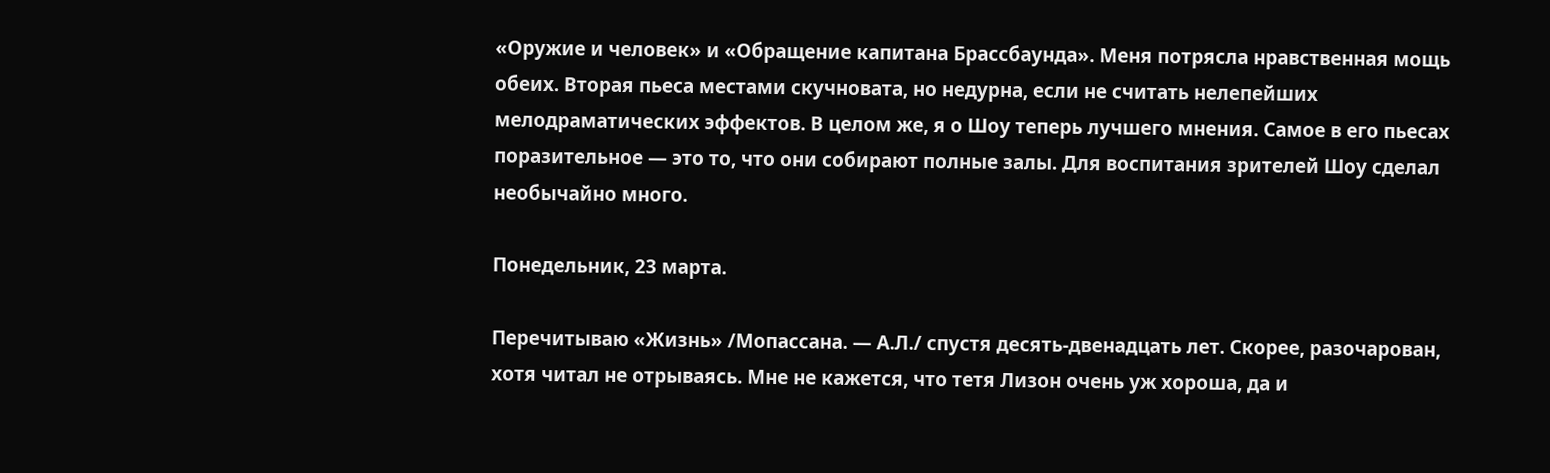«Оружие и человек» и «Обращение капитана Брассбаунда». Меня потрясла нравственная мощь обеих. Вторая пьеса местами скучновата, но недурна, если не считать нелепейших мелодраматических эффектов. В целом же, я о Шоу теперь лучшего мнения. Самое в его пьесах поразительное — это то, что они собирают полные залы. Для воспитания зрителей Шоу сделал необычайно много.

Понедельник, 23 марта.

Перечитываю «Жизнь» /Мопассана. — А.Л./ спустя десять-двенадцать лет. Скорее, разочарован, хотя читал не отрываясь. Мне не кажется, что тетя Лизон очень уж хороша, да и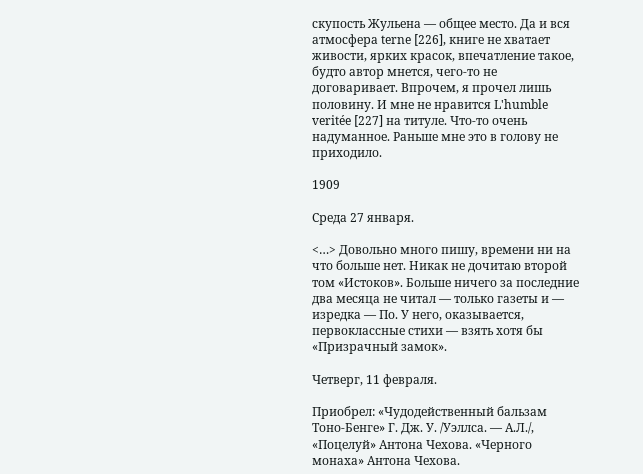скупость Жульена — общее место. Да и вся атмосфера terne [226], книге не хватает живости, ярких красок, впечатление такое, будто автор мнется, чего-то не договаривает. Впрочем, я прочел лишь половину. И мне не нравится L'humble veritée [227] на титуле. Что-то очень надуманное. Раньше мне это в голову не приходило.

1909

Среда 27 января.

<…> Довольно много пишу, времени ни на что больше нет. Никак не дочитаю второй том «Истоков». Больше ничего за последние два месяца не читал — только газеты и — изредка — По. У него, оказывается, первоклассные стихи — взять хотя бы «Призрачный замок».

Четверг, 11 февраля.

Приобрел: «Чудодейственный бальзам Тоно-Бенге» Г. Дж. У. /Уэллса. — А.Л./, «Поцелуй» Антона Чехова. «Черного монаха» Антона Чехова.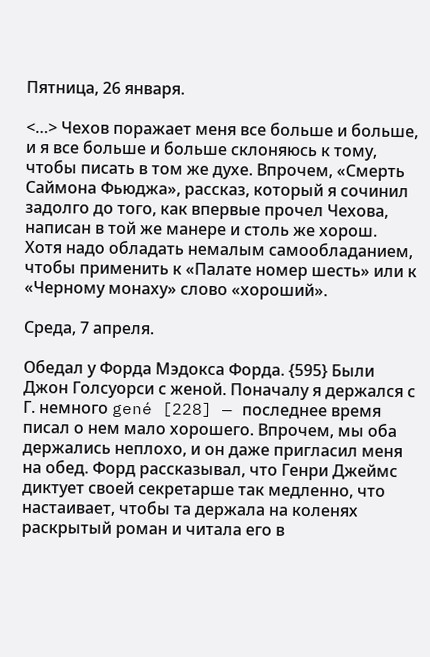Пятница, 26 января.

<…> Чехов поражает меня все больше и больше, и я все больше и больше склоняюсь к тому, чтобы писать в том же духе. Впрочем, «Смерть Саймона Фьюджа», рассказ, который я сочинил задолго до того, как впервые прочел Чехова, написан в той же манере и столь же хорош. Хотя надо обладать немалым самообладанием, чтобы применить к «Палате номер шесть» или к «Черному монаху» слово «хороший».

Среда, 7 апреля.

Обедал у Форда Мэдокса Форда. {595} Были Джон Голсуорси с женой. Поначалу я держался с Г. немного gené [228] — последнее время писал о нем мало хорошего. Впрочем, мы оба держались неплохо, и он даже пригласил меня на обед. Форд рассказывал, что Генри Джеймс диктует своей секретарше так медленно, что настаивает, чтобы та держала на коленях раскрытый роман и читала его в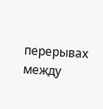перерывах между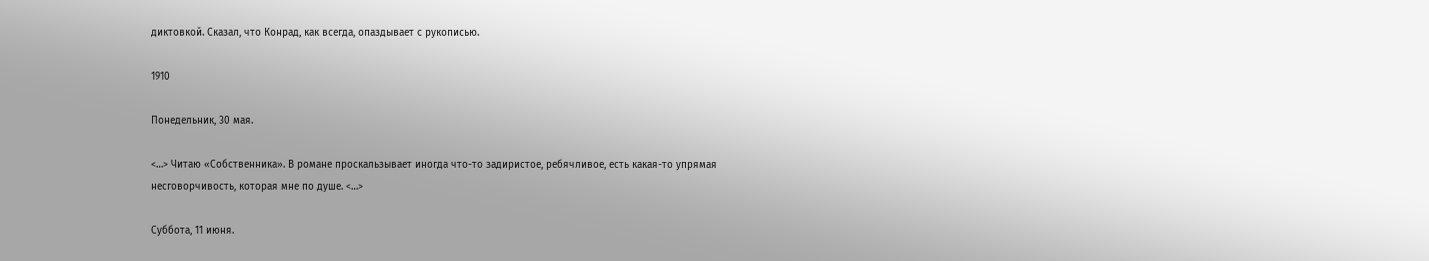диктовкой. Сказал, что Конрад, как всегда, опаздывает с рукописью.

1910

Понедельник, 30 мая.

<…> Читаю «Собственника». В романе проскальзывает иногда что-то задиристое, ребячливое, есть какая-то упрямая несговорчивость, которая мне по душе. <…>

Суббота, 11 июня.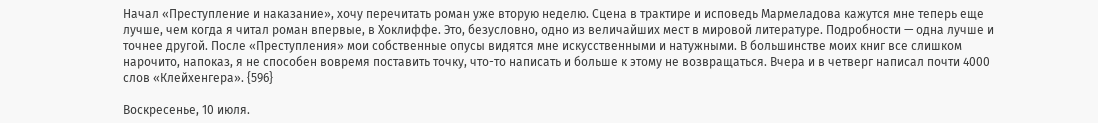Начал «Преступление и наказание», хочу перечитать роман уже вторую неделю. Сцена в трактире и исповедь Мармеладова кажутся мне теперь еще лучше, чем когда я читал роман впервые, в Хоклиффе. Это, безусловно, одно из величайших мест в мировой литературе. Подробности — одна лучше и точнее другой. После «Преступления» мои собственные опусы видятся мне искусственными и натужными. В большинстве моих книг все слишком нарочито, напоказ, я не способен вовремя поставить точку, что-то написать и больше к этому не возвращаться. Вчера и в четверг написал почти 4000 слов «Клейхенгера». {596}

Воскресенье, 10 июля.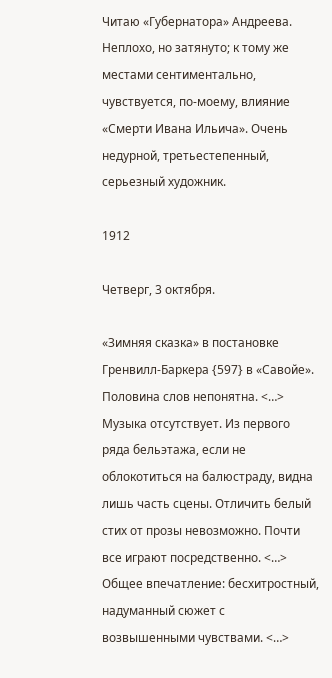Читаю «Губернатора» Андреева. Неплохо, но затянуто; к тому же местами сентиментально, чувствуется, по-моему, влияние «Смерти Ивана Ильича». Очень недурной, третьестепенный, серьезный художник.

1912

Четверг, 3 октября.

«Зимняя сказка» в постановке Гренвилл-Баркера {597} в «Савойе». Половина слов непонятна. <…> Музыка отсутствует. Из первого ряда бельэтажа, если не облокотиться на балюстраду, видна лишь часть сцены. Отличить белый стих от прозы невозможно. Почти все играют посредственно. <…> Общее впечатление: бесхитростный, надуманный сюжет с возвышенными чувствами. <…>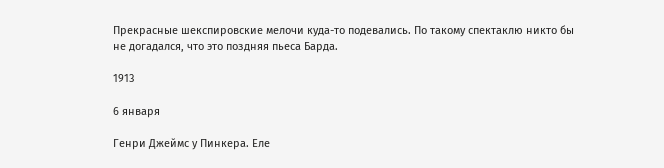Прекрасные шекспировские мелочи куда-то подевались. По такому спектаклю никто бы не догадался, что это поздняя пьеса Барда.

1913

6 января

Генри Джеймс у Пинкера. Еле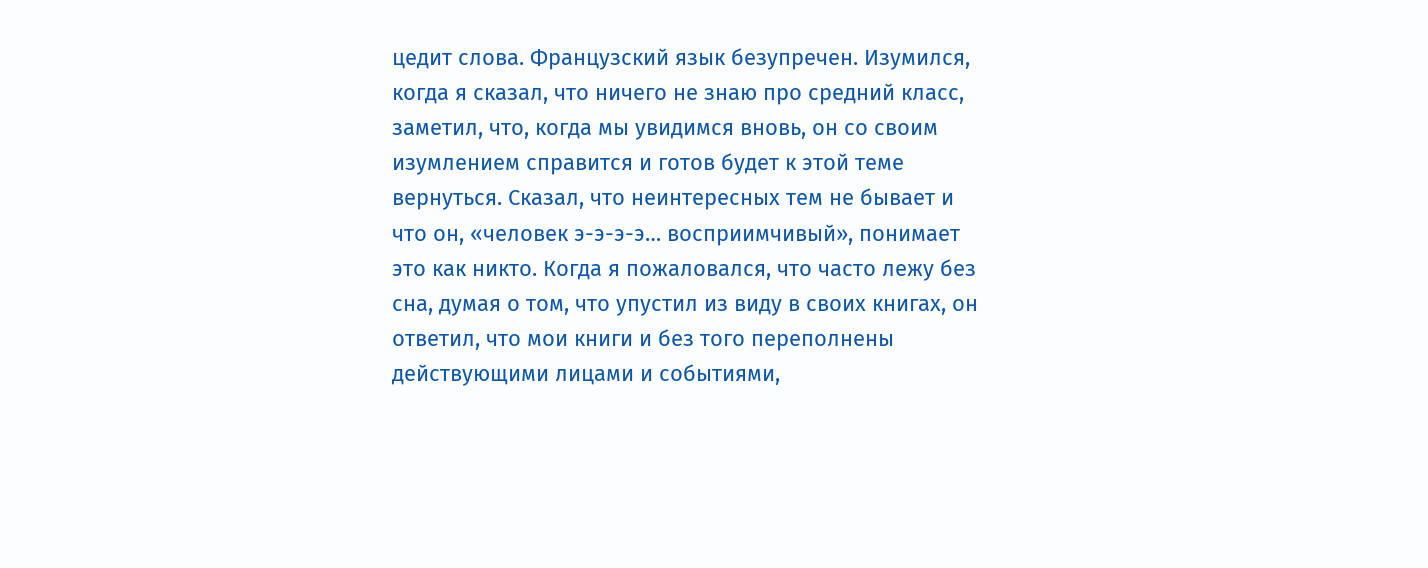цедит слова. Французский язык безупречен. Изумился, когда я сказал, что ничего не знаю про средний класс, заметил, что, когда мы увидимся вновь, он со своим изумлением справится и готов будет к этой теме вернуться. Сказал, что неинтересных тем не бывает и что он, «человек э-э-э-э… восприимчивый», понимает это как никто. Когда я пожаловался, что часто лежу без сна, думая о том, что упустил из виду в своих книгах, он ответил, что мои книги и без того переполнены действующими лицами и событиями,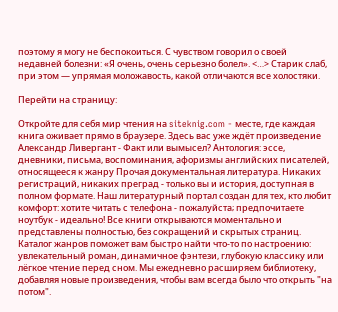поэтому я могу не беспокоиться. С чувством говорил о своей недавней болезни: «Я очень, очень серьезно болел». <…> Старик слаб, при этом — упрямая моложавость, какой отличаются все холостяки.

Перейти на страницу:

Откройте для себя мир чтения на siteknig.com - месте, где каждая книга оживает прямо в браузере. Здесь вас уже ждёт произведение Александр Ливергант - Факт или вымысел? Антология: эссе, дневники, письма, воспоминания, афоризмы английских писателей, относящееся к жанру Прочая документальная литература. Никаких регистраций, никаких преград - только вы и история, доступная в полном формате. Наш литературный портал создан для тех, кто любит комфорт: хотите читать с телефона - пожалуйста; предпочитаете ноутбук - идеально! Все книги открываются моментально и представлены полностью, без сокращений и скрытых страниц. Каталог жанров поможет вам быстро найти что-то по настроению: увлекательный роман, динамичное фэнтези, глубокую классику или лёгкое чтение перед сном. Мы ежедневно расширяем библиотеку, добавляя новые произведения, чтобы вам всегда было что открыть "на потом".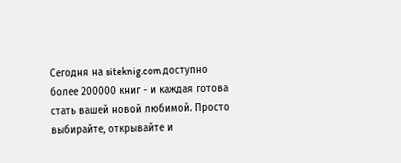Сегодня на siteknig.com доступно более 200000 книг - и каждая готова стать вашей новой любимой. Просто выбирайте, открывайте и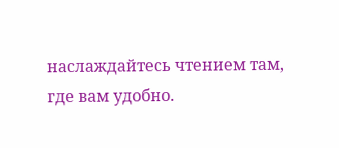наслаждайтесь чтением там, где вам удобно.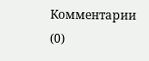Комментарии (0)